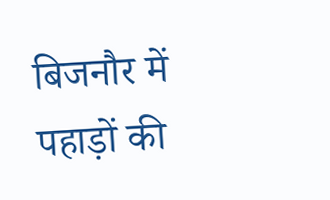बिजनौर में पहाड़ों की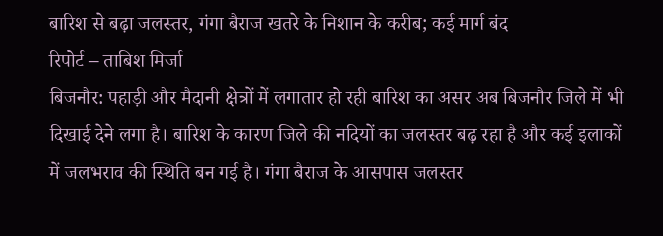बारिश से बढ़ा जलस्तर, गंगा बैराज खतरे के निशान के करीब; कई मार्ग बंद
रिपोर्ट – ताबिश मिर्जा
बिजनौर: पहाड़ी और मैदानी क्षेत्रों में लगातार हो रही बारिश का असर अब बिजनौर जिले में भी दिखाई देने लगा है। बारिश के कारण जिले की नदियों का जलस्तर बढ़ रहा है और कई इलाकों में जलभराव की स्थिति बन गई है। गंगा बैराज के आसपास जलस्तर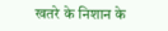खतरे के निशान के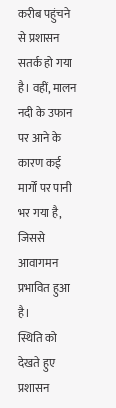करीब पहुंचने से प्रशासन सतर्क हो गया है। वहीं, मालन नदी के उफान पर आने के कारण कई मार्गों पर पानी भर गया है, जिससे आवागमन प्रभावित हुआ है।
स्थिति को देखते हुए प्रशासन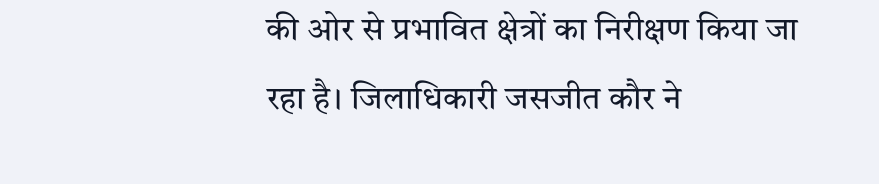की ओर से प्रभावित क्षेत्रों का निरीक्षण किया जा रहा है। जिलाधिकारी जसजीत कौर ने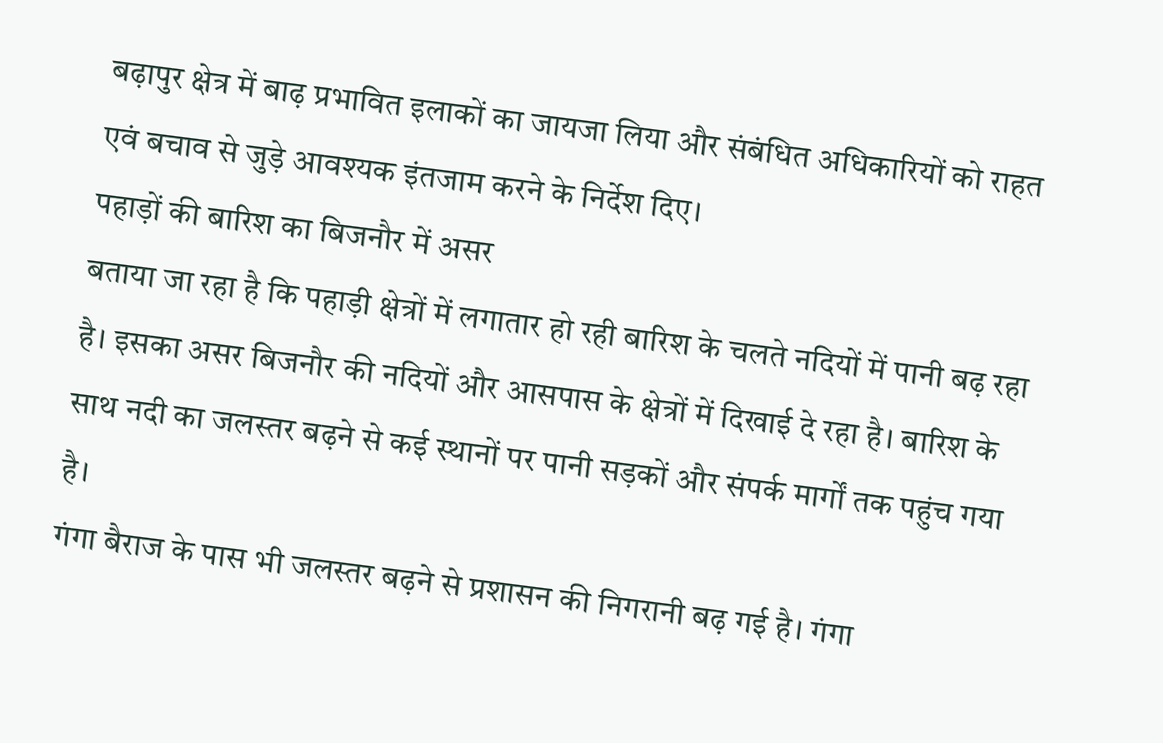बढ़ापुर क्षेत्र में बाढ़ प्रभावित इलाकों का जायजा लिया और संबंधित अधिकारियों को राहत एवं बचाव से जुड़े आवश्यक इंतजाम करने के निर्देश दिए।
पहाड़ों की बारिश का बिजनौर में असर
बताया जा रहा है कि पहाड़ी क्षेत्रों में लगातार हो रही बारिश के चलते नदियों में पानी बढ़ रहा है। इसका असर बिजनौर की नदियों और आसपास के क्षेत्रों में दिखाई दे रहा है। बारिश के साथ नदी का जलस्तर बढ़ने से कई स्थानों पर पानी सड़कों और संपर्क मार्गों तक पहुंच गया है।
गंगा बैराज के पास भी जलस्तर बढ़ने से प्रशासन की निगरानी बढ़ गई है। गंगा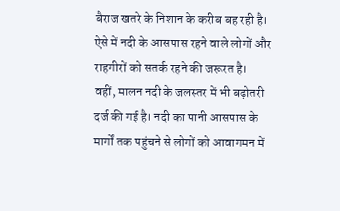बैराज खतरे के निशान के करीब बह रही है। ऐसे में नदी के आसपास रहने वाले लोगों और राहगीरों को सतर्क रहने की जरूरत है।
वहीं, मालन नदी के जलस्तर में भी बढ़ोतरी दर्ज की गई है। नदी का पानी आसपास के मार्गों तक पहुंचने से लोगों को आवागमन में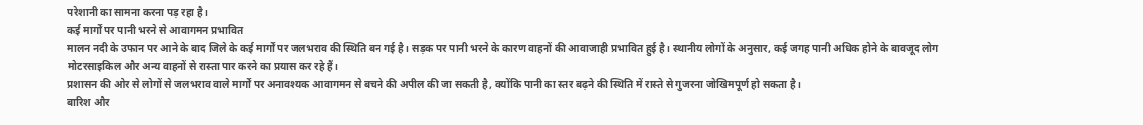परेशानी का सामना करना पड़ रहा है।
कई मार्गों पर पानी भरने से आवागमन प्रभावित
मालन नदी के उफान पर आने के बाद जिले के कई मार्गों पर जलभराव की स्थिति बन गई है। सड़क पर पानी भरने के कारण वाहनों की आवाजाही प्रभावित हुई है। स्थानीय लोगों के अनुसार, कई जगह पानी अधिक होने के बावजूद लोग मोटरसाइकिल और अन्य वाहनों से रास्ता पार करने का प्रयास कर रहे हैं।
प्रशासन की ओर से लोगों से जलभराव वाले मार्गों पर अनावश्यक आवागमन से बचने की अपील की जा सकती है, क्योंकि पानी का स्तर बढ़ने की स्थिति में रास्ते से गुजरना जोखिमपूर्ण हो सकता है।
बारिश और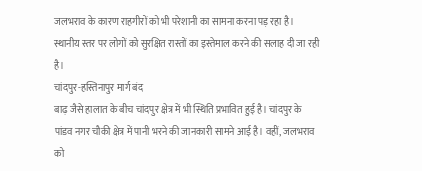जलभराव के कारण राहगीरों को भी परेशानी का सामना करना पड़ रहा है। स्थानीय स्तर पर लोगों को सुरक्षित रास्तों का इस्तेमाल करने की सलाह दी जा रही है।
चांदपुर-हस्तिनापुर मार्ग बंद
बाढ़ जैसे हालात के बीच चांदपुर क्षेत्र में भी स्थिति प्रभावित हुई है। चांदपुर के पांडव नगर चौकी क्षेत्र में पानी भरने की जानकारी सामने आई है। वहीं, जलभराव को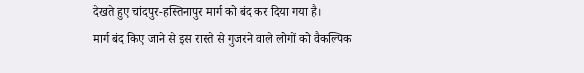देखते हुए चांदपुर-हस्तिनापुर मार्ग को बंद कर दिया गया है।
मार्ग बंद किए जाने से इस रास्ते से गुजरने वाले लोगों को वैकल्पिक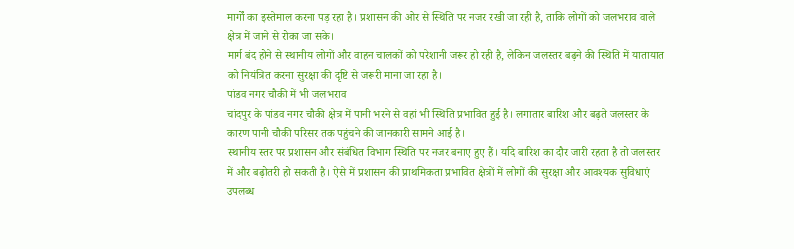मार्गों का इस्तेमाल करना पड़ रहा है। प्रशासन की ओर से स्थिति पर नजर रखी जा रही है, ताकि लोगों को जलभराव वाले क्षेत्र में जाने से रोका जा सके।
मार्ग बंद होने से स्थानीय लोगों और वाहन चालकों को परेशानी जरूर हो रही है, लेकिन जलस्तर बढ़ने की स्थिति में यातायात को नियंत्रित करना सुरक्षा की दृष्टि से जरूरी माना जा रहा है।
पांडव नगर चौकी में भी जलभराव
चांदपुर के पांडव नगर चौकी क्षेत्र में पानी भरने से वहां भी स्थिति प्रभावित हुई है। लगातार बारिश और बढ़ते जलस्तर के कारण पानी चौकी परिसर तक पहुंचने की जानकारी सामने आई है।
स्थानीय स्तर पर प्रशासन और संबंधित विभाग स्थिति पर नजर बनाए हुए हैं। यदि बारिश का दौर जारी रहता है तो जलस्तर में और बढ़ोतरी हो सकती है। ऐसे में प्रशासन की प्राथमिकता प्रभावित क्षेत्रों में लोगों की सुरक्षा और आवश्यक सुविधाएं उपलब्ध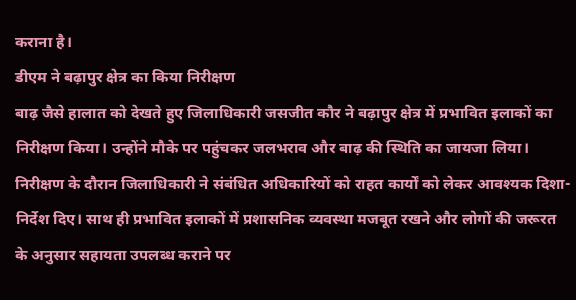कराना है।
डीएम ने बढ़ापुर क्षेत्र का किया निरीक्षण
बाढ़ जैसे हालात को देखते हुए जिलाधिकारी जसजीत कौर ने बढ़ापुर क्षेत्र में प्रभावित इलाकों का निरीक्षण किया। उन्होंने मौके पर पहुंचकर जलभराव और बाढ़ की स्थिति का जायजा लिया।
निरीक्षण के दौरान जिलाधिकारी ने संबंधित अधिकारियों को राहत कार्यों को लेकर आवश्यक दिशा-निर्देश दिए। साथ ही प्रभावित इलाकों में प्रशासनिक व्यवस्था मजबूत रखने और लोगों की जरूरत के अनुसार सहायता उपलब्ध कराने पर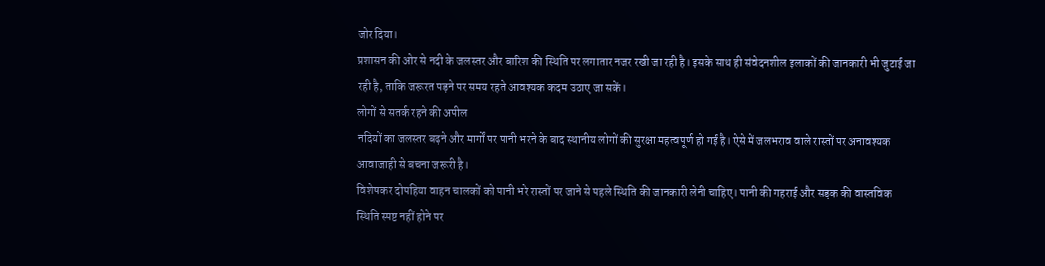जोर दिया।
प्रशासन की ओर से नदी के जलस्तर और बारिश की स्थिति पर लगातार नजर रखी जा रही है। इसके साथ ही संवेदनशील इलाकों की जानकारी भी जुटाई जा रही है, ताकि जरूरत पड़ने पर समय रहते आवश्यक कदम उठाए जा सकें।
लोगों से सतर्क रहने की अपील
नदियों का जलस्तर बढ़ने और मार्गों पर पानी भरने के बाद स्थानीय लोगों की सुरक्षा महत्वपूर्ण हो गई है। ऐसे में जलभराव वाले रास्तों पर अनावश्यक आवाजाही से बचना जरूरी है।
विशेषकर दोपहिया वाहन चालकों को पानी भरे रास्तों पर जाने से पहले स्थिति की जानकारी लेनी चाहिए। पानी की गहराई और सड़क की वास्तविक स्थिति स्पष्ट नहीं होने पर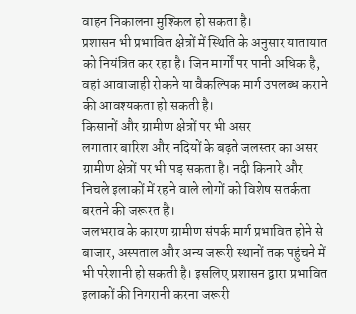वाहन निकालना मुश्किल हो सकता है।
प्रशासन भी प्रभावित क्षेत्रों में स्थिति के अनुसार यातायात को नियंत्रित कर रहा है। जिन मार्गों पर पानी अधिक है, वहां आवाजाही रोकने या वैकल्पिक मार्ग उपलब्ध कराने की आवश्यकता हो सकती है।
किसानों और ग्रामीण क्षेत्रों पर भी असर
लगातार बारिश और नदियों के बढ़ते जलस्तर का असर ग्रामीण क्षेत्रों पर भी पड़ सकता है। नदी किनारे और निचले इलाकों में रहने वाले लोगों को विशेष सतर्कता बरतने की जरूरत है।
जलभराव के कारण ग्रामीण संपर्क मार्ग प्रभावित होने से बाजार, अस्पताल और अन्य जरूरी स्थानों तक पहुंचने में भी परेशानी हो सकती है। इसलिए प्रशासन द्वारा प्रभावित इलाकों की निगरानी करना जरूरी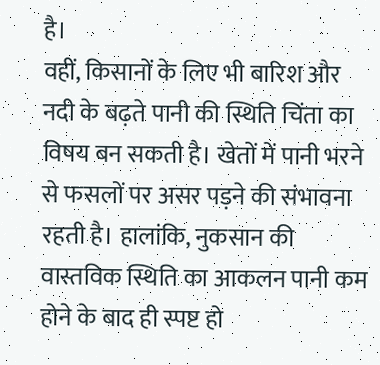है।
वहीं, किसानों के लिए भी बारिश और नदी के बढ़ते पानी की स्थिति चिंता का विषय बन सकती है। खेतों में पानी भरने से फसलों पर असर पड़ने की संभावना रहती है। हालांकि, नुकसान की वास्तविक स्थिति का आकलन पानी कम होने के बाद ही स्पष्ट हो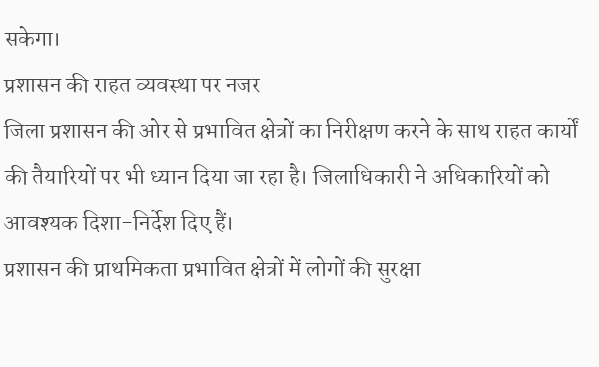सकेगा।
प्रशासन की राहत व्यवस्था पर नजर
जिला प्रशासन की ओर से प्रभावित क्षेत्रों का निरीक्षण करने के साथ राहत कार्यों की तैयारियों पर भी ध्यान दिया जा रहा है। जिलाधिकारी ने अधिकारियों को आवश्यक दिशा-निर्देश दिए हैं।
प्रशासन की प्राथमिकता प्रभावित क्षेत्रों में लोगों की सुरक्षा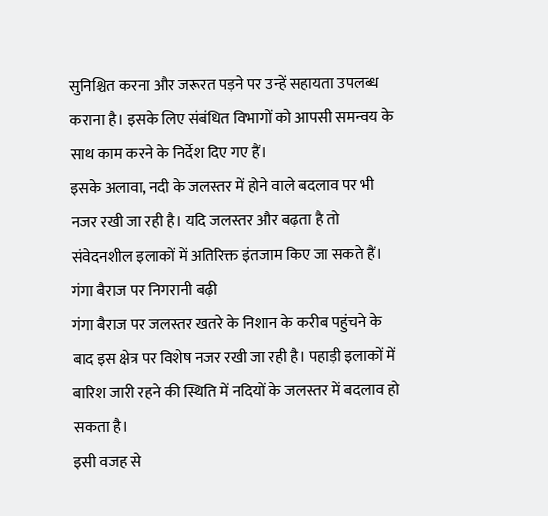सुनिश्चित करना और जरूरत पड़ने पर उन्हें सहायता उपलब्ध कराना है। इसके लिए संबंधित विभागों को आपसी समन्वय के साथ काम करने के निर्देश दिए गए हैं।
इसके अलावा, नदी के जलस्तर में होने वाले बदलाव पर भी नजर रखी जा रही है। यदि जलस्तर और बढ़ता है तो संवेदनशील इलाकों में अतिरिक्त इंतजाम किए जा सकते हैं।
गंगा बैराज पर निगरानी बढ़ी
गंगा बैराज पर जलस्तर खतरे के निशान के करीब पहुंचने के बाद इस क्षेत्र पर विशेष नजर रखी जा रही है। पहाड़ी इलाकों में बारिश जारी रहने की स्थिति में नदियों के जलस्तर में बदलाव हो सकता है।
इसी वजह से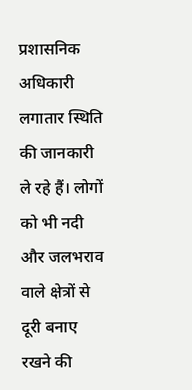प्रशासनिक अधिकारी लगातार स्थिति की जानकारी ले रहे हैं। लोगों को भी नदी और जलभराव वाले क्षेत्रों से दूरी बनाए रखने की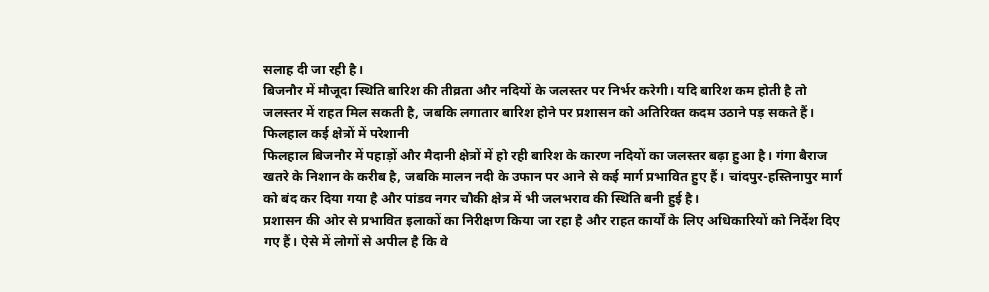सलाह दी जा रही है।
बिजनौर में मौजूदा स्थिति बारिश की तीव्रता और नदियों के जलस्तर पर निर्भर करेगी। यदि बारिश कम होती है तो जलस्तर में राहत मिल सकती है, जबकि लगातार बारिश होने पर प्रशासन को अतिरिक्त कदम उठाने पड़ सकते हैं।
फिलहाल कई क्षेत्रों में परेशानी
फिलहाल बिजनौर में पहाड़ों और मैदानी क्षेत्रों में हो रही बारिश के कारण नदियों का जलस्तर बढ़ा हुआ है। गंगा बैराज खतरे के निशान के करीब है, जबकि मालन नदी के उफान पर आने से कई मार्ग प्रभावित हुए हैं। चांदपुर-हस्तिनापुर मार्ग को बंद कर दिया गया है और पांडव नगर चौकी क्षेत्र में भी जलभराव की स्थिति बनी हुई है।
प्रशासन की ओर से प्रभावित इलाकों का निरीक्षण किया जा रहा है और राहत कार्यों के लिए अधिकारियों को निर्देश दिए गए हैं। ऐसे में लोगों से अपील है कि वे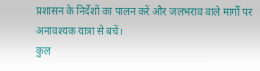प्रशासन के निर्देशों का पालन करें और जलभराव वाले मार्गों पर अनावश्यक यात्रा से बचें।
कुल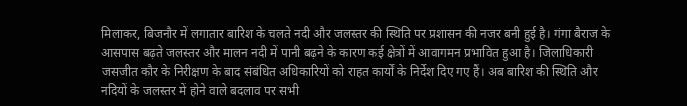मिलाकर, बिजनौर में लगातार बारिश के चलते नदी और जलस्तर की स्थिति पर प्रशासन की नजर बनी हुई है। गंगा बैराज के आसपास बढ़ते जलस्तर और मालन नदी में पानी बढ़ने के कारण कई क्षेत्रों में आवागमन प्रभावित हुआ है। जिलाधिकारी जसजीत कौर के निरीक्षण के बाद संबंधित अधिकारियों को राहत कार्यों के निर्देश दिए गए हैं। अब बारिश की स्थिति और नदियों के जलस्तर में होने वाले बदलाव पर सभी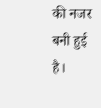की नजर बनी हुई है।